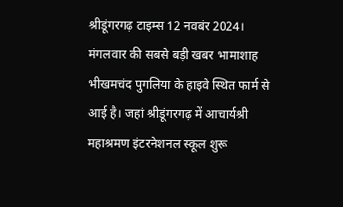श्रीडूंगरगढ़ टाइम्स 12 नवबंर 2024। मंगलवार की सबसे बड़ी खबर भामाशाह भीखमचंद पुगलिया के हाइवे स्थित फार्म से आई है। जहां श्रीडूंगरगढ़ में आचार्यश्री महाश्रमण इंटरनेशनल स्कूल शुरू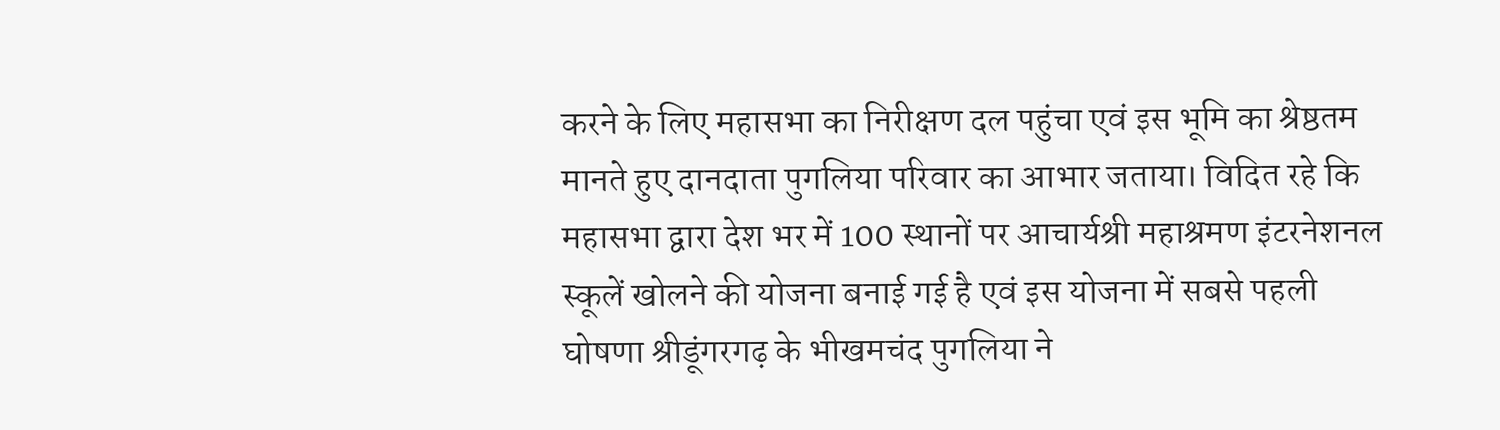करने के लिए महासभा का निरीक्षण दल पहुंचा एवं इस भूमि का श्रेष्ठतम मानते हुए दानदाता पुगलिया परिवार का आभार जताया। विदित रहे कि महासभा द्वारा देश भर में 100 स्थानों पर आचार्यश्री महाश्रमण इंटरनेशनल स्कूलें खोलने की योजना बनाई गई है एवं इस योजना में सबसे पहली घोषणा श्रीडूंगरगढ़ के भीखमचंद पुगलिया ने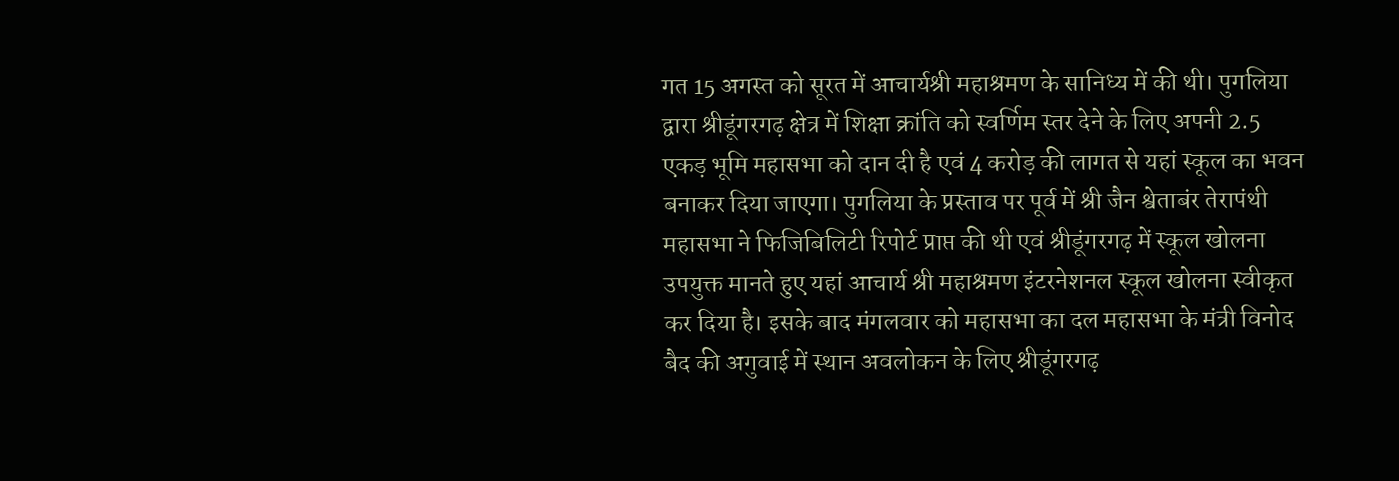गत 15 अगस्त को सूरत में आचार्यश्री महाश्रमण के सानिध्य में की थी। पुगलिया द्वारा श्रीडूंगरगढ़ क्षेत्र में शिक्षा क्रांति को स्वर्णिम स्तर देने के लिए अपनी 2.5 एकड़ भूमि महासभा को दान दी है एवं 4 करोड़ की लागत से यहां स्कूल का भवन बनाकर दिया जाएगा। पुगलिया के प्रस्ताव पर पूर्व में श्री जैन श्वेताबंर तेरापंथी महासभा ने फिजिबिलिटी रिपोर्ट प्राप्त की थी एवं श्रीडूंगरगढ़ में स्कूल खोलना उपयुक्त मानते हुए यहां आचार्य श्री महाश्रमण इंटरनेशनल स्कूल खोलना स्वीकृत कर दिया है। इसके बाद मंगलवार को महासभा का दल महासभा के मंत्री विनोद बैद की अगुवाई में स्थान अवलोकन के लिए श्रीडूंगरगढ़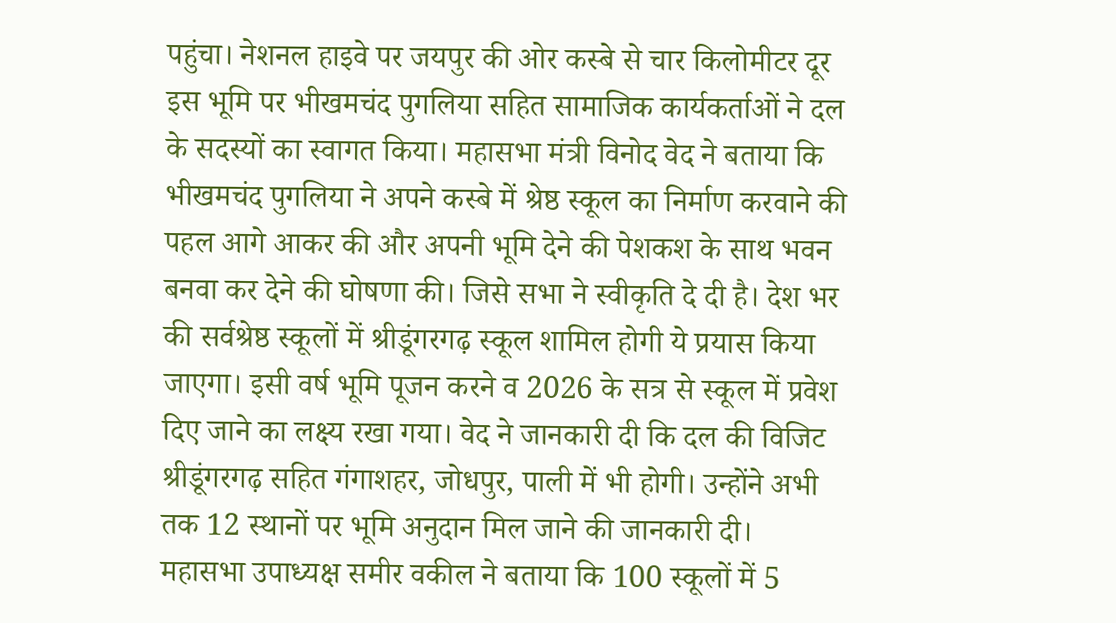पहुंचा। नेशनल हाइवे पर जयपुर की ओर कस्बे से चार किलोमीटर दूर इस भूमि पर भीखमचंद पुगलिया सहित सामाजिक कार्यकर्ताओं ने दल के सदस्यों का स्वागत किया। महासभा मंत्री विनोद वेद ने बताया कि भीखमचंद पुगलिया ने अपने कस्बे में श्रेष्ठ स्कूल का निर्माण करवाने की पहल आगे आकर की और अपनी भूमि देने की पेशकश के साथ भवन बनवा कर देने की घोषणा की। जिसे सभा ने स्वीकृति दे दी है। देश भर की सर्वश्रेष्ठ स्कूलों में श्रीडूंगरगढ़ स्कूल शामिल होगी ये प्रयास किया जाएगा। इसी वर्ष भूमि पूजन करने व 2026 के सत्र से स्कूल में प्रवेश दिए जाने का लक्ष्य रखा गया। वेद ने जानकारी दी कि दल की विजिट श्रीडूंगरगढ़ सहित गंगाशहर, जोधपुर, पाली में भी होगी। उन्होंने अभी तक 12 स्थानों पर भूमि अनुदान मिल जाने की जानकारी दी। महासभा उपाध्यक्ष समीर वकील ने बताया कि 100 स्कूलों में 5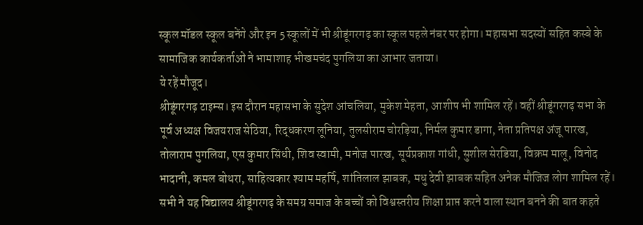स्कूल मॉडल स्कूल बनेंगे और इन 5 स्कूलों में भी श्रीडूंगरगढ़ का स्कूल पहले नंबर पर होगा। महासभा सदस्यों सहित कस्बे के सामाजिक कार्यकर्ताओं ने भामाशाह भीखमचंद पुगलिया का आभार जताया।
ये रहें मौजूद।
श्रीडूंगरगढ़ टाइम्स। इस दौरान महासभा के सुदेश आंचलिया, मुकेश मेहता, आशीष भी शामिल रहें। वहीं श्रीडूंगरगढ़ सभा के पूर्व अध्यक्ष विजयराज सेठिया, रिद्धकरण लूनिया, तुलसीराम चोरड़िया, निर्मल कुमार डागा, नेता प्रतिपक्ष अंजू पारख, तोलाराम पुगलिया, एस कुमार सिंधी, शिव स्वामी, मनोज पारख, सूर्यप्रकाश गांधी, सुशील सेरडिया, विक्रम मालू, विनोद भादानी, कमल बोथरा, साहित्यकार श्याम महर्षि, शांतिलाल झाबक, मधु देवी झाबक सहित अनेक मौजिज लोग शामिल रहें। सभी ने यह विद्यालय श्रीडूंगरगढ़ के समग्र समाज के बच्चों को विश्वस्तरीय शिक्षा प्राप्त करने वाला स्थान बनने की बात कहते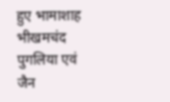हुए भामाशाह भीखमचंद पुगलिया एवं जैन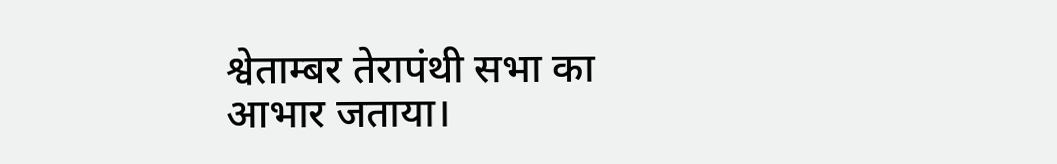श्वेताम्बर तेरापंथी सभा का आभार जताया।